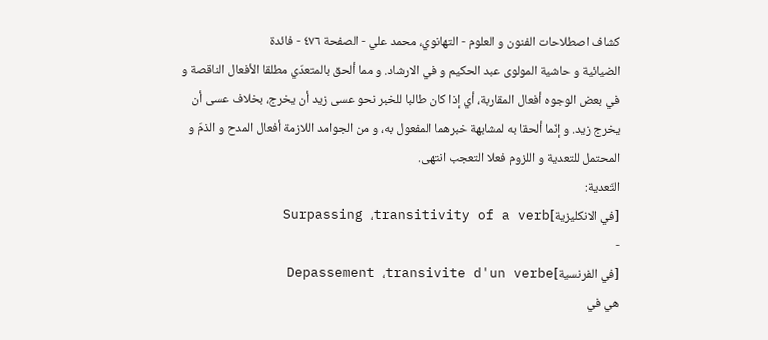كشاف اصطلاحات الفنون و العلوم - التهانوي، محمد علي - الصفحة ٤٧٦ - فائدة
الضيائية و حاشية المولوى عبد الحكيم و في الارشاد. و مما ألحق بالمتعدّي مطلقا الأفعال الناقصة و في بعض الوجوه أفعال المقاربة، أي إذا كان طالبا للخبر نحو عسى زيد أن يخرج، بخلاف عسى أن يخرج زيد. و إنّما ألحقا به لمشابهة خبرهما المفعول به، و من الجوامد اللازمة أفعال المدح و الذمّ و المحتمل للتعدية و اللزوم فعلا التعجب انتهى.
التّعدية:
[في الانكليزية]Surpassing ،transitivity of a verb
-
[في الفرنسية]Depassement ،transivite d'un verbe
هي في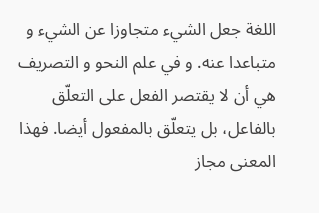اللغة جعل الشيء متجاوزا عن الشيء و متباعدا عنه. و في علم النحو و التصريف هي أن لا يقتصر الفعل على التعلّق بالفاعل، بل يتعلّق بالمفعول أيضا. فهذا المعنى مجاز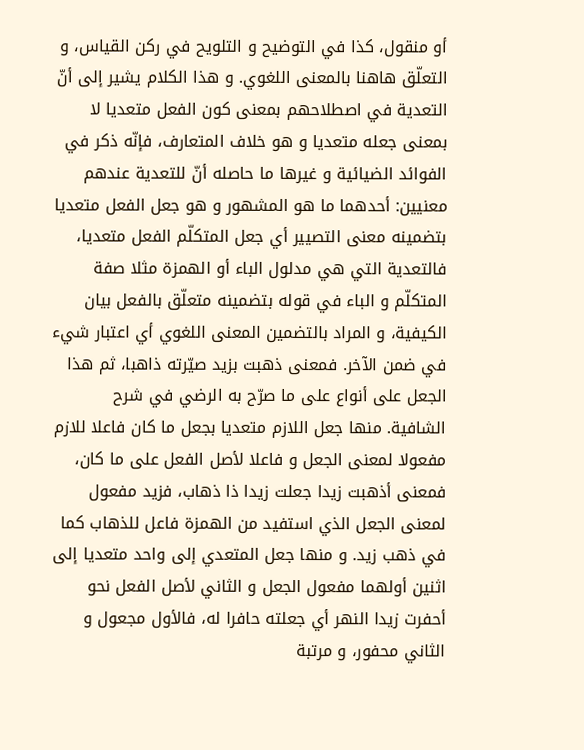أو منقول، كذا في التوضيح و التلويح في ركن القياس، و التعلّق هاهنا بالمعنى اللغوي. و هذا الكلام يشير إلى أنّ التعدية في اصطلاحهم بمعنى كون الفعل متعديا لا بمعنى جعله متعديا و هو خلاف المتعارف، فإنّه ذكر في الفوائد الضيائية و غيرها ما حاصله أنّ للتعدية عندهم معنيين: أحدهما ما هو المشهور و هو جعل الفعل متعديا بتضمينه معنى التصيير أي جعل المتكلّم الفعل متعديا، فالتعدية التي هي مدلول الباء أو الهمزة مثلا صفة المتكلّم و الباء في قوله بتضمينه متعلّق بالفعل بيان الكيفية، و المراد بالتضمين المعنى اللغوي أي اعتبار شيء في ضمن الآخر. فمعنى ذهبت بزيد صيّرته ذاهبا، ثم هذا الجعل على أنواع على ما صرّح به الرضي في شرح الشافية. منها جعل اللازم متعديا بجعل ما كان فاعلا للازم مفعولا لمعنى الجعل و فاعلا لأصل الفعل على ما كان، فمعنى أذهبت زيدا جعلت زيدا ذا ذهاب، فزيد مفعول لمعنى الجعل الذي استفيد من الهمزة فاعل للذهاب كما في ذهب زيد. و منها جعل المتعدي إلى واحد متعديا إلى اثنين أولهما مفعول الجعل و الثاني لأصل الفعل نحو أحفرت زيدا النهر أي جعلته حافرا له، فالأول مجعول و الثاني محفور، و مرتبة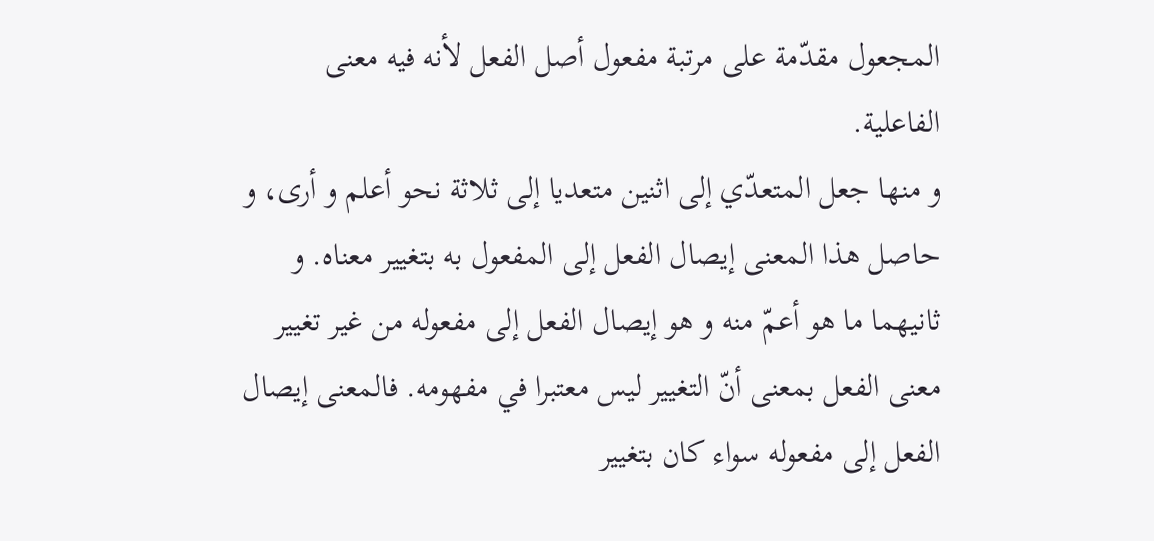المجعول مقدّمة على مرتبة مفعول أصل الفعل لأنه فيه معنى الفاعلية.
و منها جعل المتعدّي إلى اثنين متعديا إلى ثلاثة نحو أعلم و أرى، و حاصل هذا المعنى إيصال الفعل إلى المفعول به بتغيير معناه. و ثانيهما ما هو أعمّ منه و هو إيصال الفعل إلى مفعوله من غير تغيير معنى الفعل بمعنى أنّ التغيير ليس معتبرا في مفهومه. فالمعنى إيصال الفعل إلى مفعوله سواء كان بتغيير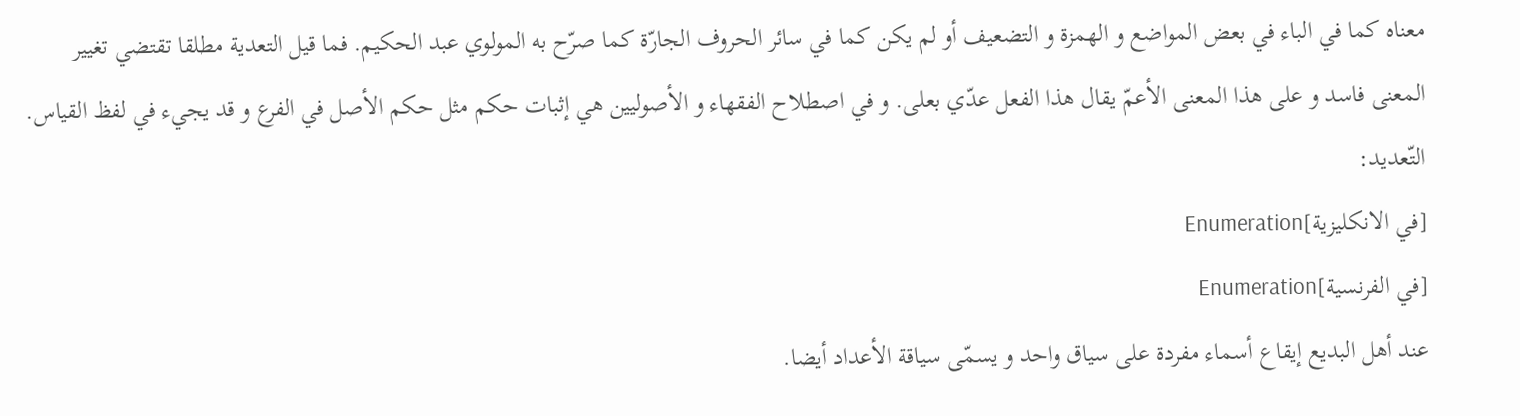معناه كما في الباء في بعض المواضع و الهمزة و التضعيف أو لم يكن كما في سائر الحروف الجارّة كما صرّح به المولوي عبد الحكيم. فما قيل التعدية مطلقا تقتضي تغيير المعنى فاسد و على هذا المعنى الأعمّ يقال هذا الفعل عدّي بعلى. و في اصطلاح الفقهاء و الأصوليين هي إثبات حكم مثل حكم الأصل في الفرع و قد يجيء في لفظ القياس.
التّعديد:
[في الانكليزية]Enumeration
[في الفرنسية]Enumeration
عند أهل البديع إيقاع أسماء مفردة على سياق واحد و يسمّى سياقة الأعداد أيضا.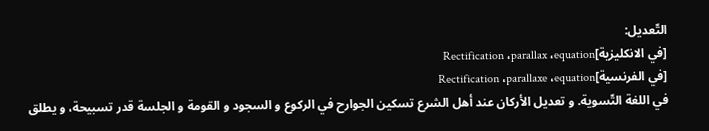التّعديل:
[في الانكليزية]Rectification ،parallax ،equation
[في الفرنسية]Rectification ،parallaxe ،equation
في اللغة التّسوية. و تعديل الأركان عند أهل الشرع تسكين الجوارح في الركوع و السجود و القومة و الجلسة قدر تسبيحة، و يطلق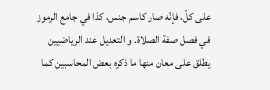على كلّ، فإنّه صار كاسم جنس، كذا في جامع الرموز في فصل صفة الصلاة. و التعديل عند الرياضيين يطلق على معان منها ما ذكره بعض المحاسبين كما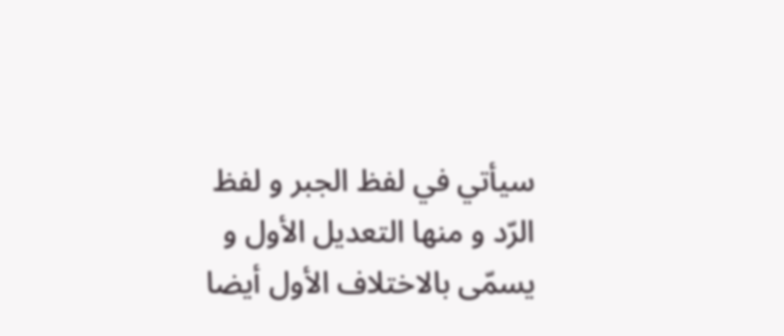سيأتي في لفظ الجبر و لفظ الرّد و منها التعديل الأول و يسمّى بالاختلاف الأول أيضا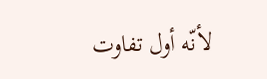لأنّه أول تفاوت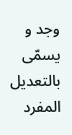وجد و يسمّى بالتعديل المفرد